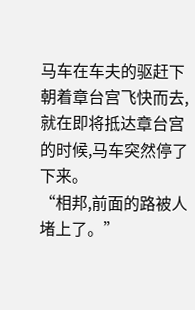马车在车夫的驱赶下朝着章台宫飞快而去,就在即将抵达章台宫的时候,马车突然停了下来。
“相邦,前面的路被人堵上了。”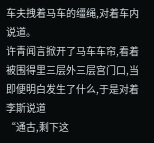车夫拽着马车的缰绳,对着车内说道。
许青闻言掀开了马车车帘,看着被围得里三层外三层宫门口,当即便明白发生了什么,于是对着李斯说道
“通古,剩下这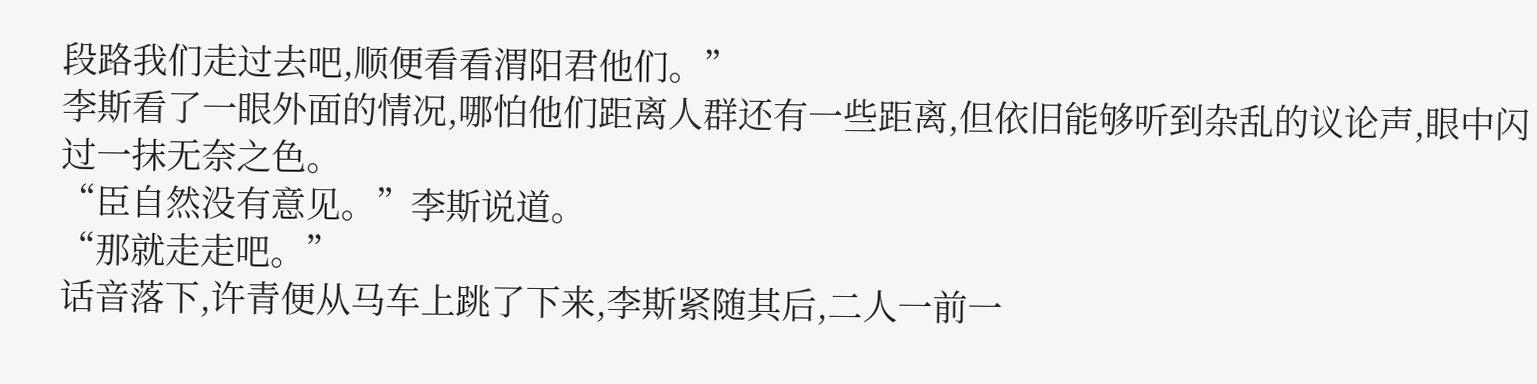段路我们走过去吧,顺便看看渭阳君他们。”
李斯看了一眼外面的情况,哪怕他们距离人群还有一些距离,但依旧能够听到杂乱的议论声,眼中闪过一抹无奈之色。
“臣自然没有意见。”李斯说道。
“那就走走吧。”
话音落下,许青便从马车上跳了下来,李斯紧随其后,二人一前一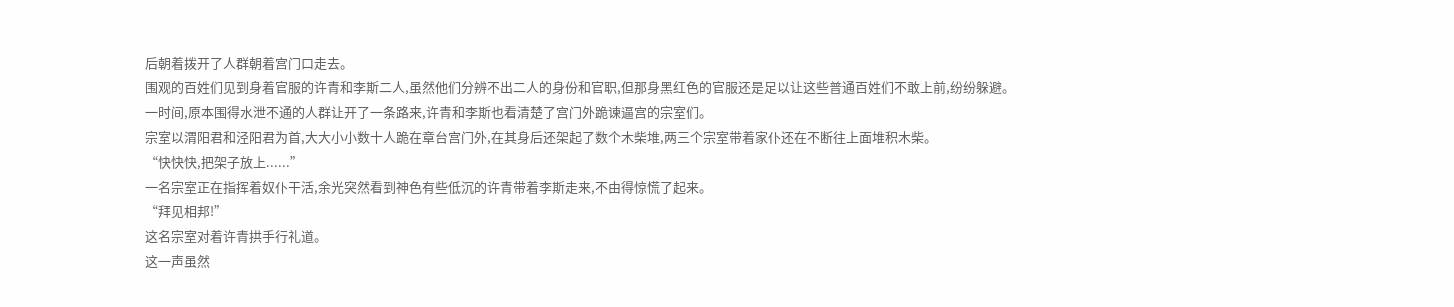后朝着拨开了人群朝着宫门口走去。
围观的百姓们见到身着官服的许青和李斯二人,虽然他们分辨不出二人的身份和官职,但那身黑红色的官服还是足以让这些普通百姓们不敢上前,纷纷躲避。
一时间,原本围得水泄不通的人群让开了一条路来,许青和李斯也看清楚了宫门外跪谏逼宫的宗室们。
宗室以渭阳君和泾阳君为首,大大小小数十人跪在章台宫门外,在其身后还架起了数个木柴堆,两三个宗室带着家仆还在不断往上面堆积木柴。
“快快快,把架子放上......”
一名宗室正在指挥着奴仆干活,余光突然看到神色有些低沉的许青带着李斯走来,不由得惊慌了起来。
“拜见相邦!”
这名宗室对着许青拱手行礼道。
这一声虽然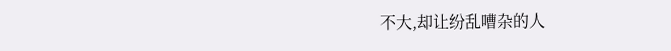不大,却让纷乱嘈杂的人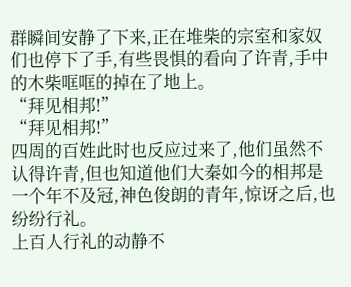群瞬间安静了下来,正在堆柴的宗室和家奴们也停下了手,有些畏惧的看向了许青,手中的木柴哐哐的掉在了地上。
“拜见相邦!”
“拜见相邦!”
四周的百姓此时也反应过来了,他们虽然不认得许青,但也知道他们大秦如今的相邦是一个年不及冠,神色俊朗的青年,惊讶之后,也纷纷行礼。
上百人行礼的动静不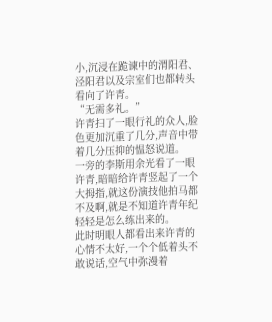小,沉浸在跪谏中的渭阳君、泾阳君以及宗室们也都转头看向了许青。
“无需多礼。”
许青扫了一眼行礼的众人,脸色更加沉重了几分,声音中带着几分压抑的愠怒说道。
一旁的李斯用余光看了一眼许青,暗暗给许青竖起了一个大拇指,就这份演技他拍马都不及啊,就是不知道许青年纪轻轻是怎么练出来的。
此时明眼人都看出来许青的心情不太好,一个个低着头不敢说话,空气中弥漫着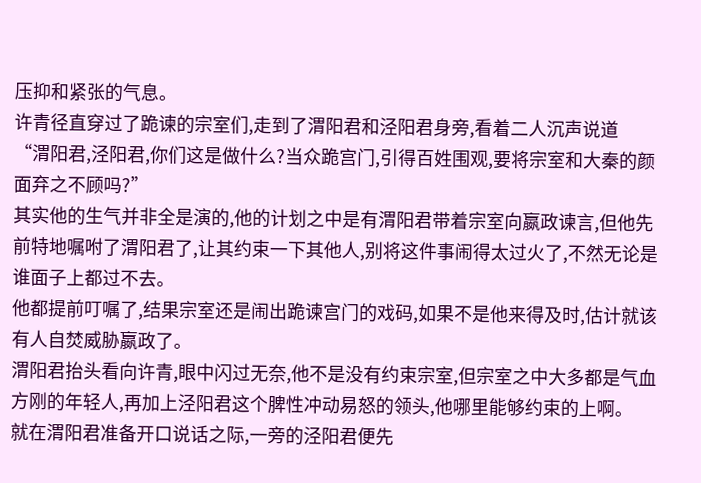压抑和紧张的气息。
许青径直穿过了跪谏的宗室们,走到了渭阳君和泾阳君身旁,看着二人沉声说道
“渭阳君,泾阳君,你们这是做什么?当众跪宫门,引得百姓围观,要将宗室和大秦的颜面弃之不顾吗?”
其实他的生气并非全是演的,他的计划之中是有渭阳君带着宗室向嬴政谏言,但他先前特地嘱咐了渭阳君了,让其约束一下其他人,别将这件事闹得太过火了,不然无论是谁面子上都过不去。
他都提前叮嘱了,结果宗室还是闹出跪谏宫门的戏码,如果不是他来得及时,估计就该有人自焚威胁嬴政了。
渭阳君抬头看向许青,眼中闪过无奈,他不是没有约束宗室,但宗室之中大多都是气血方刚的年轻人,再加上泾阳君这个脾性冲动易怒的领头,他哪里能够约束的上啊。
就在渭阳君准备开口说话之际,一旁的泾阳君便先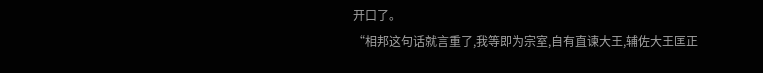开口了。
“相邦这句话就言重了,我等即为宗室,自有直谏大王,辅佐大王匡正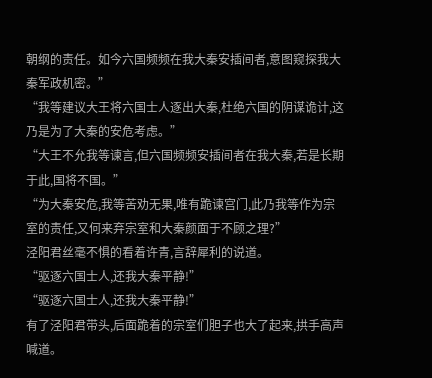朝纲的责任。如今六国频频在我大秦安插间者,意图窥探我大秦军政机密。”
“我等建议大王将六国士人逐出大秦,杜绝六国的阴谋诡计,这乃是为了大秦的安危考虑。”
“大王不允我等谏言,但六国频频安插间者在我大秦,若是长期于此,国将不国。”
“为大秦安危,我等苦劝无果,唯有跪谏宫门,此乃我等作为宗室的责任,又何来弃宗室和大秦颜面于不顾之理?”
泾阳君丝毫不惧的看着许青,言辞犀利的说道。
“驱逐六国士人,还我大秦平静!”
“驱逐六国士人,还我大秦平静!”
有了泾阳君带头,后面跪着的宗室们胆子也大了起来,拱手高声喊道。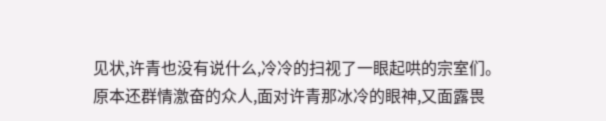见状,许青也没有说什么,冷冷的扫视了一眼起哄的宗室们。
原本还群情激奋的众人,面对许青那冰冷的眼神,又面露畏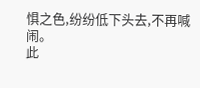惧之色,纷纷低下头去,不再喊闹。
此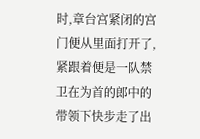时,章台宫紧闭的宫门便从里面打开了,紧跟着便是一队禁卫在为首的郎中的带领下快步走了出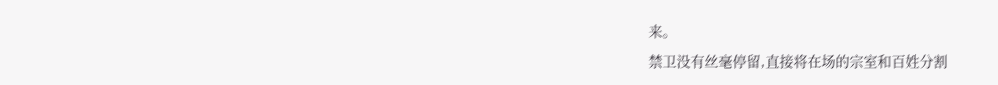来。
禁卫没有丝毫停留,直接将在场的宗室和百姓分割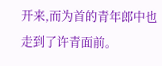开来,而为首的青年郎中也走到了许青面前。